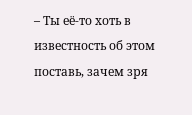– Ты её-то хоть в известность об этом поставь, зачем зря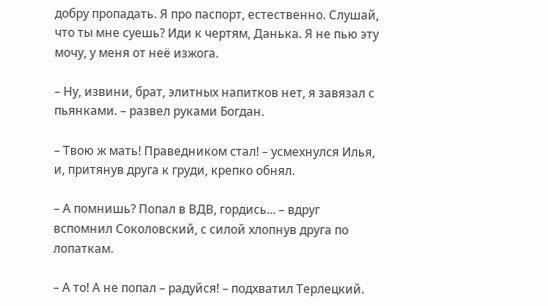добру пропадать. Я про паспорт, естественно. Слушай, что ты мне суешь? Иди к чертям, Данька. Я не пью эту мочу, у меня от неё изжога.

– Ну, извини, брат, элитных напитков нет, я завязал с пьянками. – развел руками Богдан.

– Твою ж мать! Праведником стал! – усмехнулся Илья, и, притянув друга к груди, крепко обнял.

– А помнишь? Попал в ВДВ, гордись... – вдруг вспомнил Соколовский, с силой хлопнув друга по лопаткам.

– А то! А не попал – радуйся! – подхватил Терлецкий.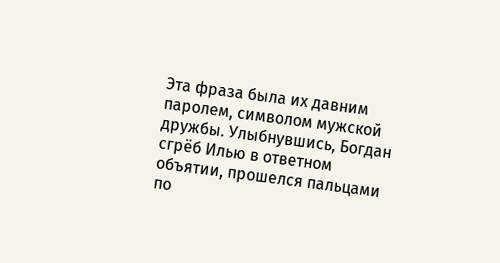Эта фраза была их давним паролем, символом мужской дружбы. Улыбнувшись, Богдан сгрёб Илью в ответном объятии, прошелся пальцами по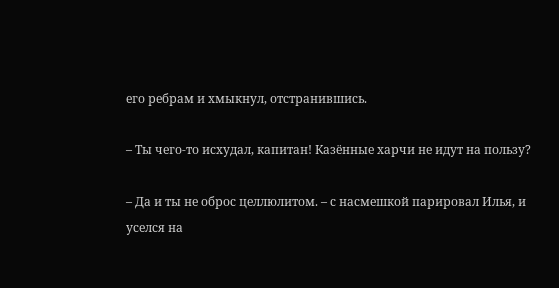его ребрам и хмыкнул, отстранившись.

– Ты чего-то исхудал, капитан! Казённые харчи не идут на пользу?

– Да и ты не оброс целлюлитом. – с насмешкой парировал Илья, и уселся на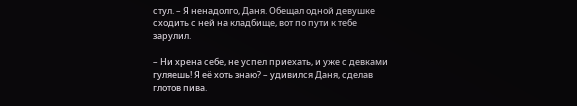стул. – Я ненадолго, Даня. Обещал одной девушке сходить с ней на кладбище, вот по пути к тебе зарулил.

– Ни хрена себе, не успел приехать, и уже с девками гуляешь! Я её хоть знаю? – удивился Даня, сделав глотов пива.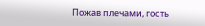Пожав плечами, гость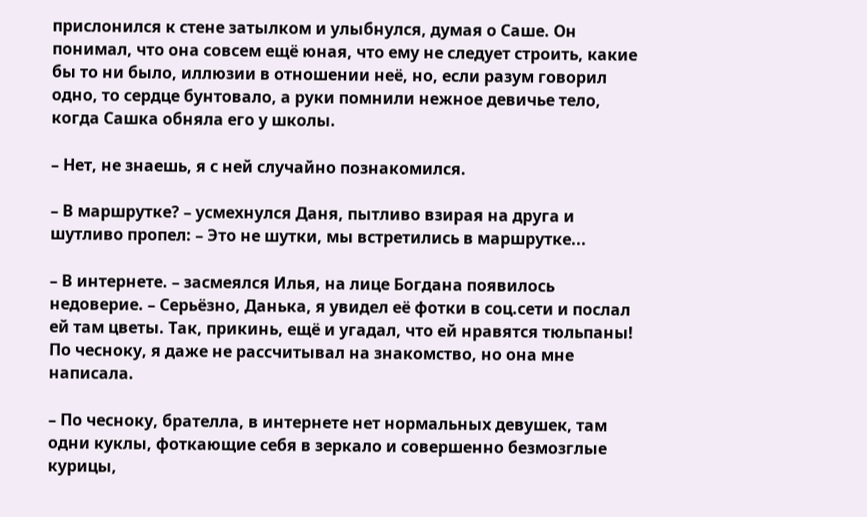прислонился к стене затылком и улыбнулся, думая о Саше. Он понимал, что она совсем ещё юная, что ему не следует строить, какие бы то ни было, иллюзии в отношении неё, но, если разум говорил одно, то сердце бунтовало, а руки помнили нежное девичье тело, когда Сашка обняла его у школы.

– Нет, не знаешь, я с ней случайно познакомился.

– В маршрутке? – усмехнулся Даня, пытливо взирая на друга и шутливо пропел: – Это не шутки, мы встретились в маршрутке...

– В интернете. – засмеялся Илья, на лице Богдана появилось недоверие. – Серьёзно, Данька, я увидел её фотки в соц.сети и послал ей там цветы. Так, прикинь, ещё и угадал, что ей нравятся тюльпаны! По чесноку, я даже не рассчитывал на знакомство, но она мне написала.

– По чесноку, брателла, в интернете нет нормальных девушек, там одни куклы, фоткающие себя в зеркало и совершенно безмозглые курицы,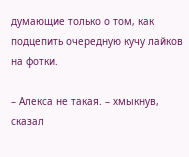думающие только о том, как подцепить очередную кучу лайков на фотки.

– Алекса не такая. – хмыкнув, сказал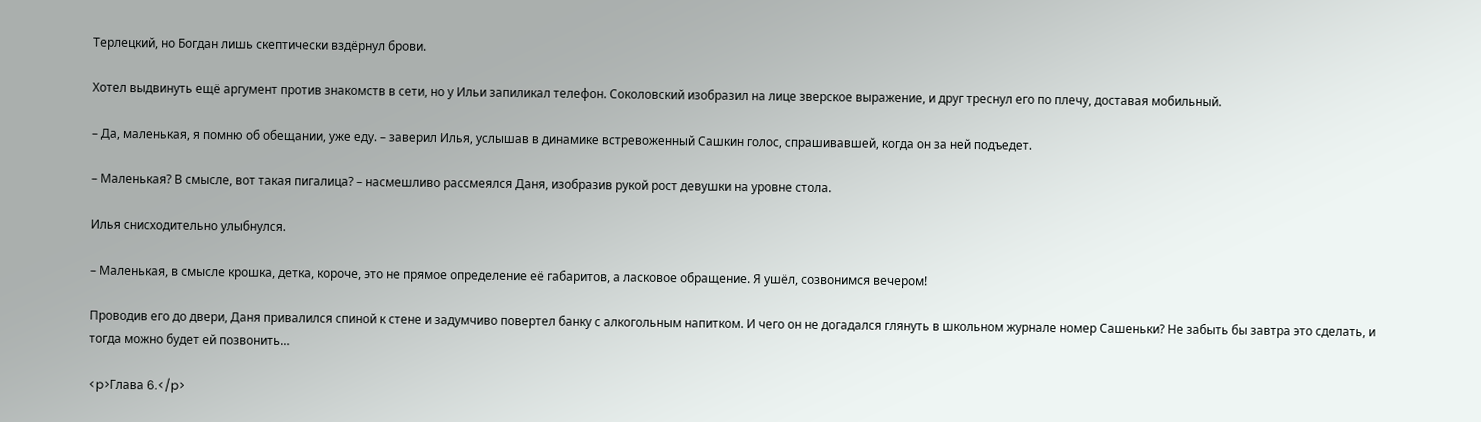Терлецкий, но Богдан лишь скептически вздёрнул брови.

Хотел выдвинуть ещё аргумент против знакомств в сети, но у Ильи запиликал телефон. Соколовский изобразил на лице зверское выражение, и друг треснул его по плечу, доставая мобильный.

– Да, маленькая, я помню об обещании, уже еду. – заверил Илья, услышав в динамике встревоженный Сашкин голос, спрашивавшей, когда он за ней подъедет.

– Маленькая? В смысле, вот такая пигалица? – насмешливо рассмеялся Даня, изобразив рукой рост девушки на уровне стола.

Илья снисходительно улыбнулся.

– Маленькая, в смысле крошка, детка, короче, это не прямое определение её габаритов, а ласковое обращение. Я ушёл, созвонимся вечером!

Проводив его до двери, Даня привалился спиной к стене и задумчиво повертел банку с алкогольным напитком. И чего он не догадался глянуть в школьном журнале номер Сашеньки? Не забыть бы завтра это сделать, и тогда можно будет ей позвонить…

<p>Глава 6.</p>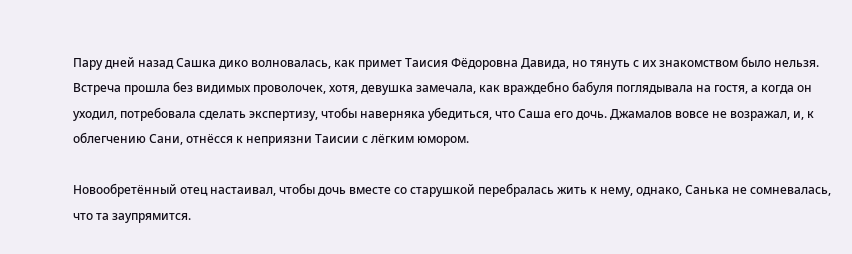Пару дней назад Сашка дико волновалась, как примет Таисия Фёдоровна Давида, но тянуть с их знакомством было нельзя. Встреча прошла без видимых проволочек, хотя, девушка замечала, как враждебно бабуля поглядывала на гостя, а когда он уходил, потребовала сделать экспертизу, чтобы наверняка убедиться, что Саша его дочь. Джамалов вовсе не возражал, и, к облегчению Сани, отнёсся к неприязни Таисии с лёгким юмором.

Новообретённый отец настаивал, чтобы дочь вместе со старушкой перебралась жить к нему, однако, Санька не сомневалась, что та заупрямится.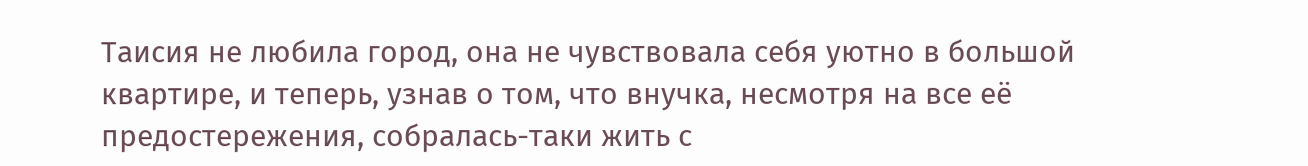Таисия не любила город, она не чувствовала себя уютно в большой квартире, и теперь, узнав о том, что внучка, несмотря на все её предостережения, собралась-таки жить с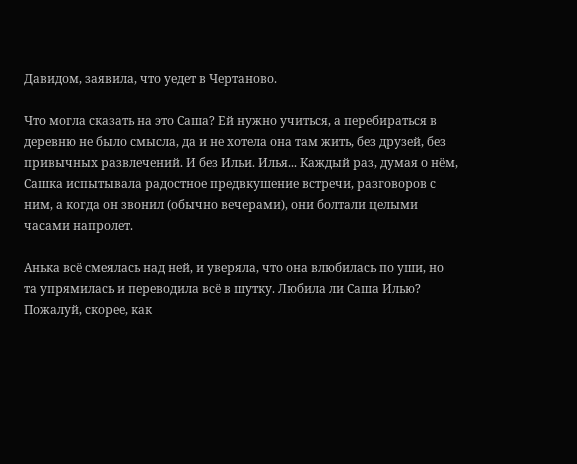Давидом, заявила, что уедет в Чертаново.

Что могла сказать на это Саша? Ей нужно учиться, а перебираться в деревню не было смысла, да и не хотела она там жить, без друзей, без привычных развлечений. И без Ильи. Илья... Каждый раз, думая о нём, Сашка испытывала радостное предвкушение встречи, разговоров с ним, а когда он звонил (обычно вечерами), они болтали целыми часами напролет.

Анька всё смеялась над ней, и уверяла, что она влюбилась по уши, но та упрямилась и переводила всё в шутку. Любила ли Саша Илью? Пожалуй, скорее, как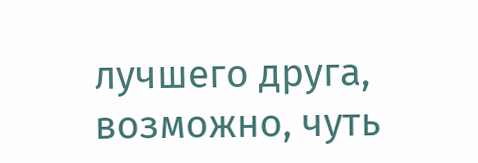лучшего друга, возможно, чуть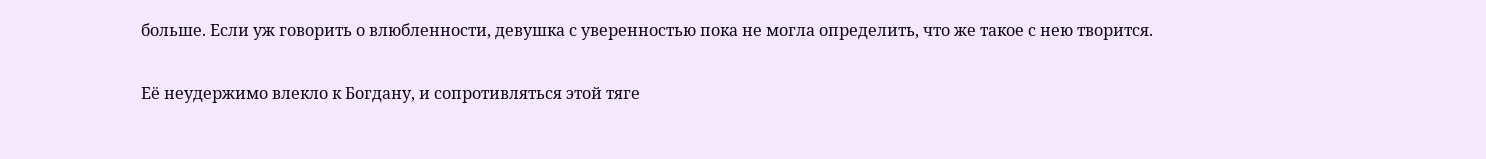больше. Если уж говорить о влюбленности, девушка с уверенностью пока не могла определить, что же такое с нею творится.

Её неудержимо влекло к Богдану, и сопротивляться этой тяге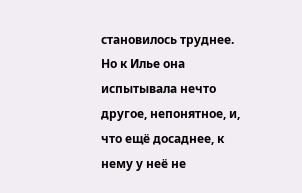становилось труднее. Но к Илье она испытывала нечто другое, непонятное, и, что ещё досаднее, к нему у неё не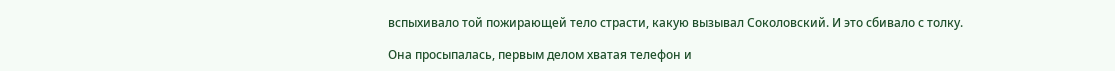вспыхивало той пожирающей тело страсти, какую вызывал Соколовский. И это сбивало с толку.

Она просыпалась, первым делом хватая телефон и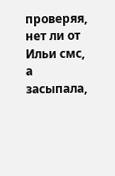проверяя, нет ли от Ильи смс, а засыпала,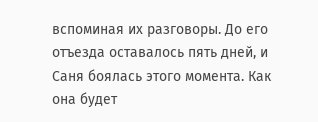вспоминая их разговоры. До его отъезда оставалось пять дней, и Саня боялась этого момента. Как она будет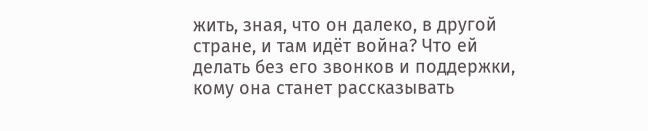жить, зная, что он далеко, в другой стране, и там идёт война? Что ей делать без его звонков и поддержки, кому она станет рассказывать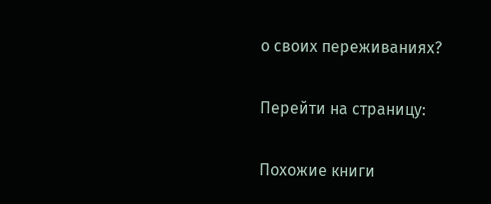о своих переживаниях?

Перейти на страницу:

Похожие книги